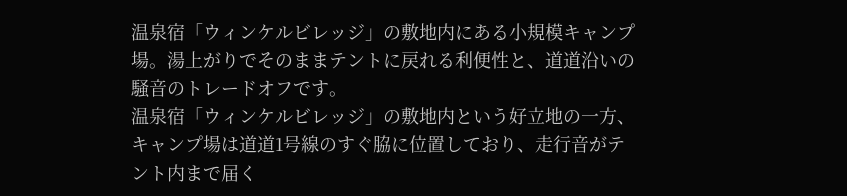温泉宿「ウィンケルビレッジ」の敷地内にある小規模キャンプ場。湯上がりでそのままテントに戻れる利便性と、道道沿いの騒音のトレードオフです。
温泉宿「ウィンケルビレッジ」の敷地内という好立地の一方、キャンプ場は道道1号線のすぐ脇に位置しており、走行音がテント内まで届く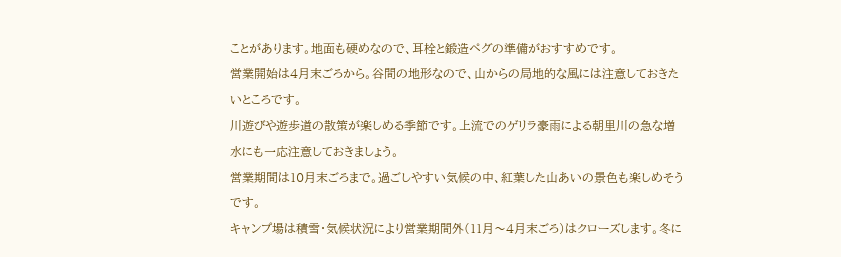ことがあります。地面も硬めなので、耳栓と鍛造ペグの準備がおすすめです。
営業開始は4月末ごろから。谷間の地形なので、山からの局地的な風には注意しておきたいところです。
川遊びや遊歩道の散策が楽しめる季節です。上流でのゲリラ豪雨による朝里川の急な増水にも一応注意しておきましょう。
営業期間は10月末ごろまで。過ごしやすい気候の中、紅葉した山あいの景色も楽しめそうです。
キャンプ場は積雪・気候状況により営業期間外(11月〜4月末ごろ)はクローズします。冬に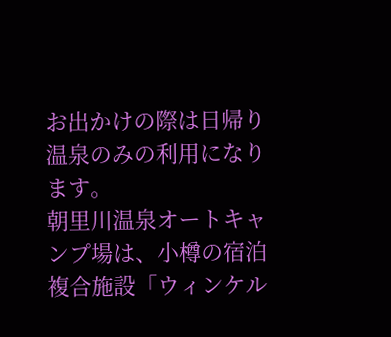お出かけの際は日帰り温泉のみの利用になります。
朝里川温泉オートキャンプ場は、小樽の宿泊複合施設「ウィンケル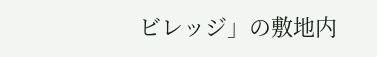ビレッジ」の敷地内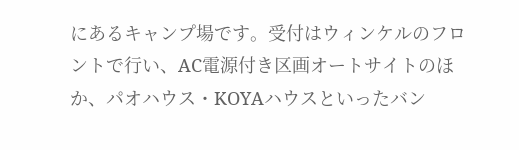にあるキャンプ場です。受付はウィンケルのフロントで行い、AC電源付き区画オートサイトのほか、パオハウス・KOYAハウスといったバン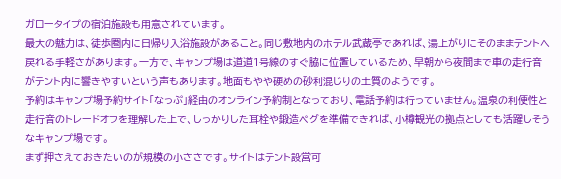ガロータイプの宿泊施設も用意されています。
最大の魅力は、徒歩圏内に日帰り入浴施設があること。同じ敷地内のホテル武蔵亭であれば、湯上がりにそのままテントへ戻れる手軽さがあります。一方で、キャンプ場は道道1号線のすぐ脇に位置しているため、早朝から夜間まで車の走行音がテント内に響きやすいという声もあります。地面もやや硬めの砂利混じりの土質のようです。
予約はキャンプ場予約サイト「なっぷ」経由のオンライン予約制となっており、電話予約は行っていません。温泉の利便性と走行音のトレードオフを理解した上で、しっかりした耳栓や鍛造ペグを準備できれば、小樽観光の拠点としても活躍しそうなキャンプ場です。
まず押さえておきたいのが規模の小ささです。サイトはテント設営可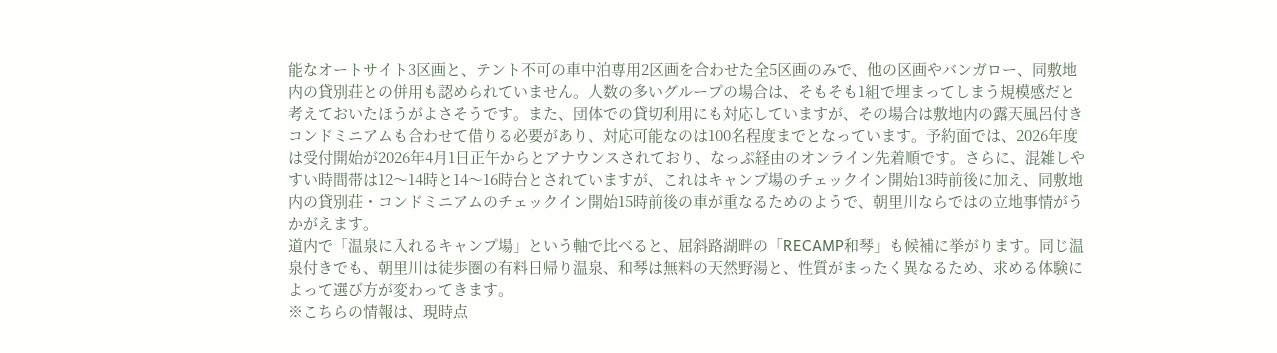能なオートサイト3区画と、テント不可の車中泊専用2区画を合わせた全5区画のみで、他の区画やバンガロー、同敷地内の貸別荘との併用も認められていません。人数の多いグループの場合は、そもそも1組で埋まってしまう規模感だと考えておいたほうがよさそうです。また、団体での貸切利用にも対応していますが、その場合は敷地内の露天風呂付きコンドミニアムも合わせて借りる必要があり、対応可能なのは100名程度までとなっています。予約面では、2026年度は受付開始が2026年4月1日正午からとアナウンスされており、なっぷ経由のオンライン先着順です。さらに、混雑しやすい時間帯は12〜14時と14〜16時台とされていますが、これはキャンプ場のチェックイン開始13時前後に加え、同敷地内の貸別荘・コンドミニアムのチェックイン開始15時前後の車が重なるためのようで、朝里川ならではの立地事情がうかがえます。
道内で「温泉に入れるキャンプ場」という軸で比べると、屈斜路湖畔の「RECAMP和琴」も候補に挙がります。同じ温泉付きでも、朝里川は徒歩圏の有料日帰り温泉、和琴は無料の天然野湯と、性質がまったく異なるため、求める体験によって選び方が変わってきます。
※こちらの情報は、現時点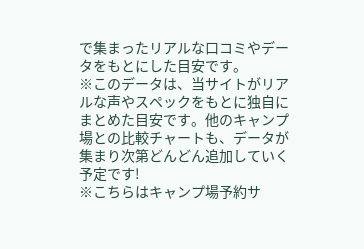で集まったリアルな口コミやデータをもとにした目安です。
※このデータは、当サイトがリアルな声やスペックをもとに独自にまとめた目安です。他のキャンプ場との比較チャートも、データが集まり次第どんどん追加していく予定です!
※こちらはキャンプ場予約サ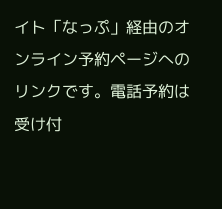イト「なっぷ」経由のオンライン予約ページへのリンクです。電話予約は受け付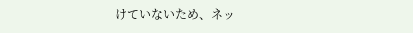けていないため、ネッ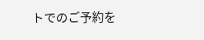トでのご予約を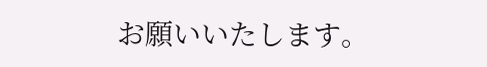お願いいたします。